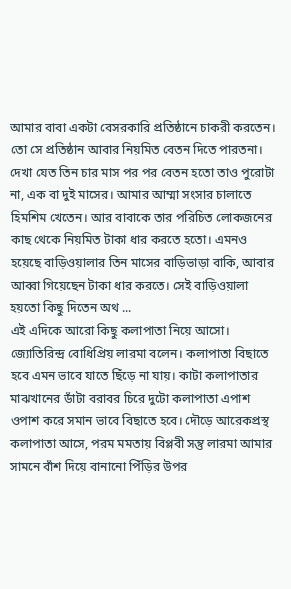আমার বাবা একটা বেসরকারি প্রতিষ্ঠানে চাকরী করতেন। তো সে প্রতিষ্ঠান আবার নিয়মিত বেতন দিতে পারতনা। দেখা যেত তিন চার মাস পর পর বেতন হতো তাও পুরোটা না, এক বা দুই মাসের। আমার আম্মা সংসার চালাতে হিমশিম খেতেন। আর বাবাকে তার পরিচিত লোকজনের কাছ থেকে নিয়মিত টাকা ধার করতে হতো। এমনও হয়েছে বাড়িওয়ালার তিন মাসের বাড়িভাড়া বাকি, আবার আব্বা গিয়েছেন টাকা ধার করতে। সেই বাড়িওয়ালা হয়তো কিছু দিতেন অথ ...
এই এদিকে আরো কিছু কলাপাতা নিয়ে আসো। জ্যোতিরিন্দ্র বোধিপ্রিয় লারমা বলেন। কলাপাতা বিছাতে হবে এমন ভাবে যাতে ছিঁড়ে না যায়। কাটা কলাপাতার মাঝখানের ডাঁটা বরাবর চিরে দুটো কলাপাতা এপাশ ওপাশ করে সমান ভাবে বিছাতে হবে। দৌড়ে আরেকপ্রস্থ কলাপাতা আসে, পরম মমতায় বিপ্লবী সন্তু লারমা আমার সামনে বাঁশ দিয়ে বানানো পিঁড়ির উপর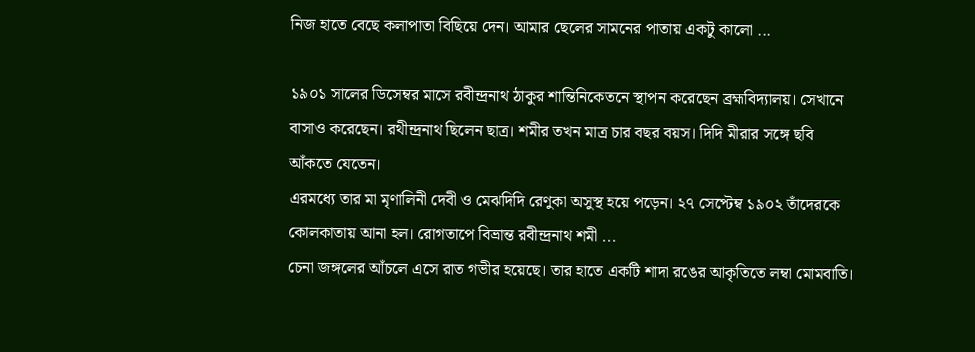নিজ হাতে বেছে কলাপাতা বিছিয়ে দেন। আমার ছেলের সামনের পাতায় একটু কালো ...

১৯০১ সালের ডিসেম্বর মাসে রবীন্দ্রনাথ ঠাকুর শান্তিনিকেতনে স্থাপন করেছেন ব্রহ্মবিদ্যালয়। সেখানে বাসাও করেছেন। রথীন্দ্রনাথ ছিলেন ছাত্র। শমীর তখন মাত্র চার বছর বয়স। দিদি মীরার সঙ্গে ছবি আঁকতে যেতেন।
এরমধ্যে তার মা মৃণালিনী দেবী ও মেঝদিদি রেণুকা অসুস্থ হয়ে পড়েন। ২৭ সেপ্টেম্ব ১৯০২ তাঁদেরকে কোলকাতায় আনা হল। রোগতাপে বিভ্রান্ত রবীন্দ্রনাথ শমী ...
চেনা জঙ্গলের আঁচলে এসে রাত গভীর হয়েছে। তার হাতে একটি শাদা রঙের আকৃতিতে লম্বা মোমবাতি।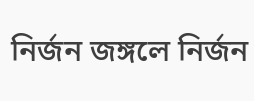নির্জন জঙ্গলে নির্জন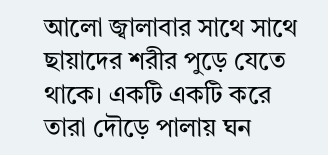আলো জ্বালাবার সাথে সাথে ছায়াদের শরীর পুড়ে যেতে থাকে। একটি একটি করে তারা দৌড়ে পালায় ঘন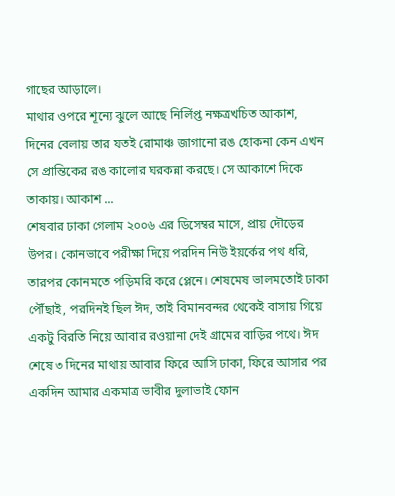গাছের আড়ালে।
মাথার ওপরে শূন্যে ঝুলে আছে নির্লিপ্ত নক্ষত্রখচিত আকাশ, দিনের বেলায় তার যতই রোমাঞ্চ জাগানো রঙ হোকনা কেন এখন সে প্রান্তিকের রঙ কালোর ঘরকন্না করছে। সে আকাশে দিকে তাকায়। আকাশ ...
শেষবার ঢাকা গেলাম ২০০৬ এর ডিসেম্বর মাসে, প্রায় দৌড়ের উপর। কোনভাবে পরীক্ষা দিয়ে পরদিন নিউ ইয়র্কের পথ ধরি, তারপর কোনমতে পড়িমরি করে প্লেনে। শেষমেষ ভালমতোই ঢাকা পৌঁছাই, পরদিনই ছিল ঈদ, তাই বিমানবন্দর থেকেই বাসায় গিয়ে একটু বিরতি নিয়ে আবার রওয়ানা দেই গ্রামের বাড়ির পথে। ঈদ শেষে ৩ দিনের মাথায় আবার ফিরে আসি ঢাকা, ফিরে আসার পর একদিন আমার একমাত্র ভাবীর দুলাভাই ফোন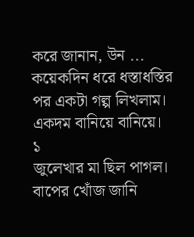করে জানান, উন ...
কয়েকদিন ধরে ধস্তাধস্তির পর একটা গল্প লিখলাম। একদম বানিয়ে বানিয়ে।
১
জুলেখার মা ছিল পাগল। বাপের খোঁজ জানি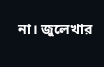না। জুলেখার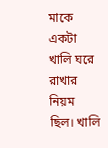মাকে একটা খালি ঘরে রাখার নিয়ম ছিল। খালি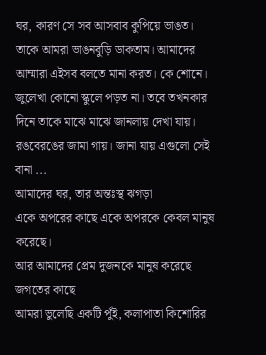ঘর, কারণ সে সব আসবাব কুপিয়ে ভাঙত। তাকে আমরা ভাঙনবুড়ি ডাকতাম। আমাদের আম্মারা এইসব বলতে মানা করত। কে শোনে। জুলেখা কোনো স্কুলে পড়ত না। তবে তখনকার দিনে তাকে মাঝে মাঝে জানলায় দেখা যায়। রঙবেরঙের জামা গায়। জানা যায় এগুলো সেই বানা ...
আমাদের ঘর, তার অন্তঃস্থ ঝগড়া
একে অপরের কাছে একে অপরকে কেবল মানুষ করেছে।
আর আমাদের প্রেম দুজনকে মানুষ করেছে জগতের কাছে
আমরা ভুলেছি একটি পুঁই, কলাপাতা কিশোরির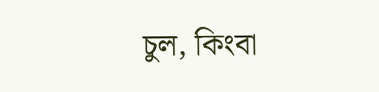চুল, কিংবা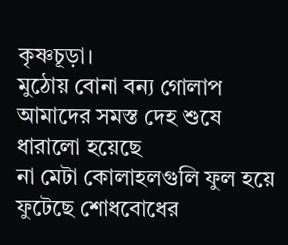কৃষ্ণচূড়া।
মুঠোয় বোনা বন্য গোলাপ আমাদের সমস্ত দেহ শুষে ধারালো হয়েছে
না মেটা কোলাহলগুলি ফুল হয়ে ফুটেছে শোধবোধের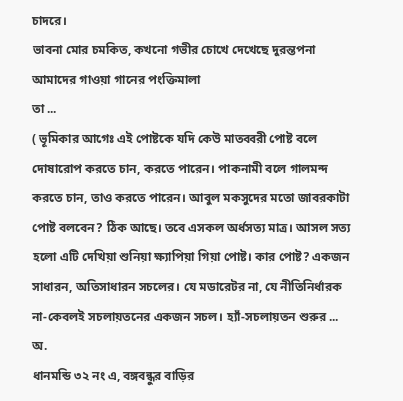চাদরে।
ভাবনা মোর চমকিত, কখনো গভীর চোখে দেখেছে দুরন্তপনা
আমাদের গাওয়া গানের পংক্তিমালা
তা ...
( ভূমিকার আগেঃ এই পোষ্টকে যদি কেউ মাতব্বরী পোষ্ট বলে দোষারোপ করতে চান, করতে পারেন। পাকনামী বলে গালমন্দ করতে চান, তাও করতে পারেন। আবুল মকসুদের মতো জাবরকাটা পোষ্ট বলবেন? ঠিক আছে। তবে এসকল অর্ধসত্য মাত্র। আসল সত্য হলো এটি দেখিয়া শুনিয়া ক্ষ্যাপিয়া গিয়া পোষ্ট। কার পোষ্ট? একজন সাধারন, অতিসাধারন সচলের। যে মডারেটর না, যে নীতিনির্ধারক না-কেবলই সচলায়তনের একজন সচল। হ্যাঁ-সচলায়তন শুরুর ...
অ.
ধানমন্ডি ৩২ নং এ, বঙ্গবন্ধুর বাড়ির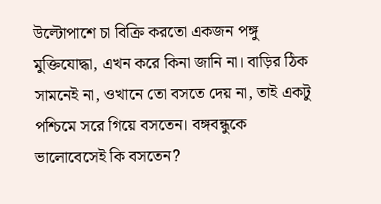উল্টোপাশে চা বিক্রি করতো একজন পঙ্গু মুক্তিযোদ্ধা, এখন করে কিনা জানি না। বাড়ির ঠিক সামনেই না, ওখানে তো বসতে দেয় না, তাই একটু পশ্চিমে সরে গিয়ে বসতেন। বঙ্গবন্ধুকে ভালোবেসেই কি বসতেন?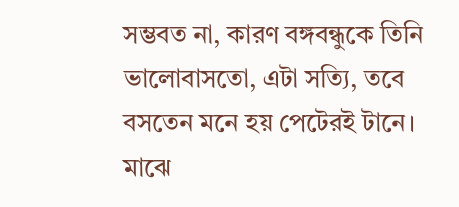সম্ভবত না, কারণ বঙ্গবন্ধুকে তিনি ভালোবাসতো, এটা সত্যি, তবে বসতেন মনে হয় পেটেরই টানে।
মাঝে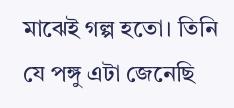মাঝেই গল্প হতো। তিনি যে পঙ্গু এটা জেনেছি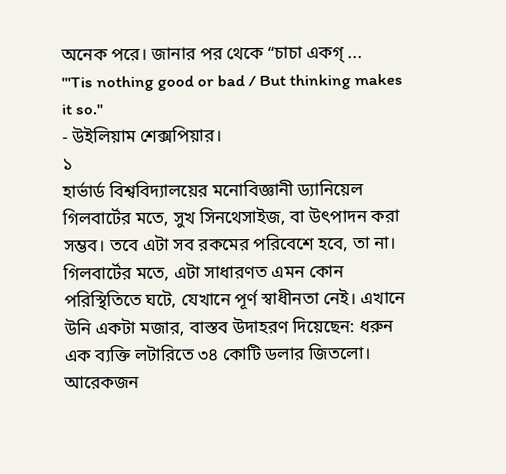অনেক পরে। জানার পর থেকে “চাচা একগ্ ...
"'Tis nothing good or bad / But thinking makes it so."
- উইলিয়াম শেক্সপিয়ার।
১
হার্ভার্ড বিশ্ববিদ্যালয়ের মনোবিজ্ঞানী ড্যানিয়েল গিলবার্টের মতে, সুখ সিনথেসাইজ, বা উৎপাদন করা সম্ভব। তবে এটা সব রকমের পরিবেশে হবে, তা না।
গিলবার্টের মতে, এটা সাধারণত এমন কোন পরিস্থিতিতে ঘটে, যেখানে পূর্ণ স্বাধীনতা নেই। এখানে উনি একটা মজার, বাস্তব উদাহরণ দিয়েছেন: ধরুন এক ব্যক্তি লটারিতে ৩৪ কোটি ডলার জিতলো। আরেকজন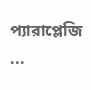প্যারাপ্লেজি ...